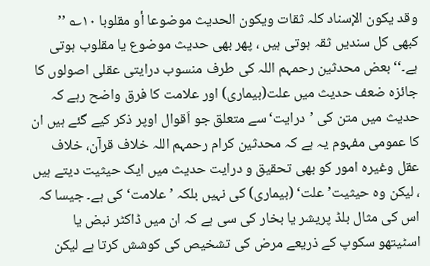وقد یکون الإسناد کلہ ثقات ویکون الحدیث موضوعا أو مقلوبا ۱۰؎ ’’ کبھی کل سندیں ثقہ ہوتی ہیں ، پھر بھی حدیث موضوع یا مقلوب ہوتی ہے۔‘‘ بعض محدثین رحمہم اللہ کی طرف منسوب درایتی عقلی اصولوں کا جائزہ ضعف حدیث میں علت(بیماری) اور علامت کا فرق واضح رہے کہ حدیث میں متن کی ’درایت‘سے متعلق جو اَقوال اوپر ذکر کیے گئے ہیں ان کا عمومی مفہوم یہ ہے کہ محدثین کرام رحمہم اللہ خلاف قرآن، خلاف عقل وغیرہ امور کو بھی تحقیق و درایت حدیث میں ایک حیثیت دیتے ہیں ، لیکن وہ حیثیت’ علت‘ (بیماری) کی نہیں بلکہ ’علامت‘ کی ہے۔ جیسا کہ اس کی مثال بلڈ پریشر یا بخار کی سی ہے کہ ان میں ڈاکٹر نبض یا اسٹیتھو سکوپ کے ذریعے مرض کی تشخیص کی کوشش کرتا ہے لیکن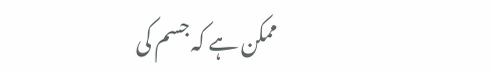ممکن ہے کہ جسم کی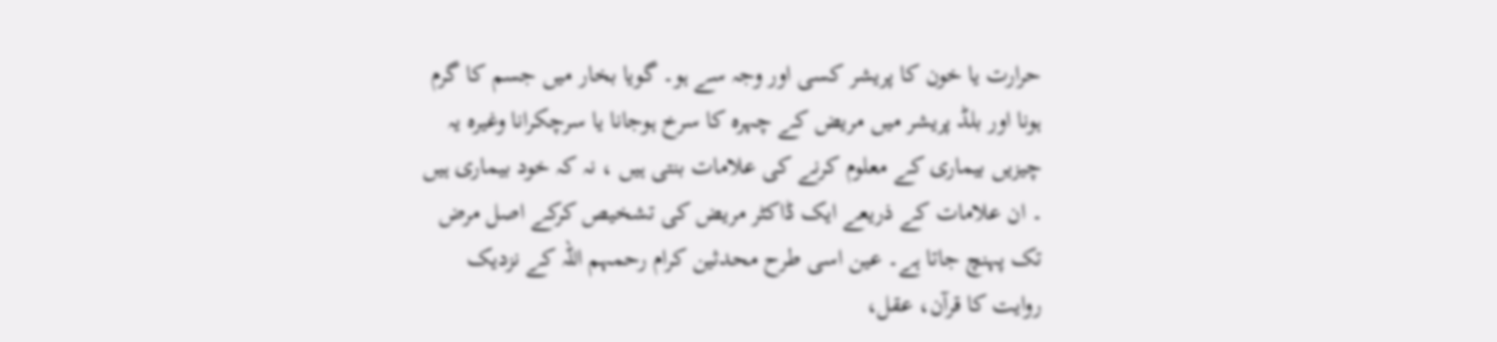حرارت یا خون کا پریشر کسی اور وجہ سے ہو۔ گویا بخار میں جسم کا گرم ہونا اور بلڈ پریشر میں مریض کے چہرہ کا سرخ ہوجانا یا سرچکرانا وغیرہ یہ چیزیں بیماری کے معلوم کرنے کی علامات بنتی ہیں ، نہ کہ خود بیماری ہیں ۔ ان علامات کے ذریعے ایک ڈاکٹر مریض کی تشخیص کرکے اصل مرض تک پہنچ جاتا ہے۔ عین اسی طرح محدثین کرام رحمہم اللہ کے نزدیک روایت کا قرآن، عقل،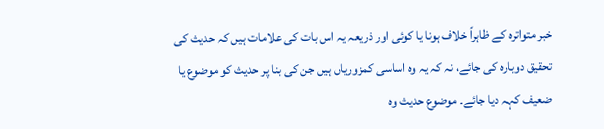خبر متواترہ کے ظاہراً خلاف ہونا یا کوئی اور ذریعہ یہ اس بات کی علامات ہیں کہ حدیث کی تحقیق دوبارہ کی جائے، نہ کہ یہ وہ اساسی کمزوریاں ہیں جن کی بنا پر حدیث کو موضوع یا ضعیف کہہ دیا جائے۔ موضوع حدیث وہ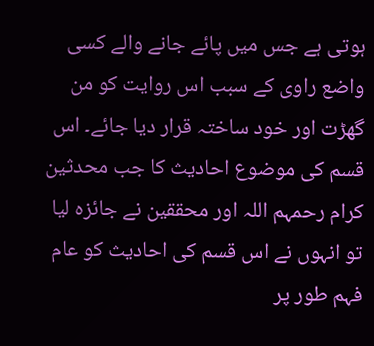ہوتی ہے جس میں پائے جانے والے کسی واضع راوی کے سبب اس روایت کو من گھڑت اور خود ساختہ قرار دیا جائے۔ اس قسم کی موضوع احادیث کا جب محدثین کرام رحمہم اللہ اور محققین نے جائزہ لیا تو انہوں نے اس قسم کی احادیث کو عام فہم طور پر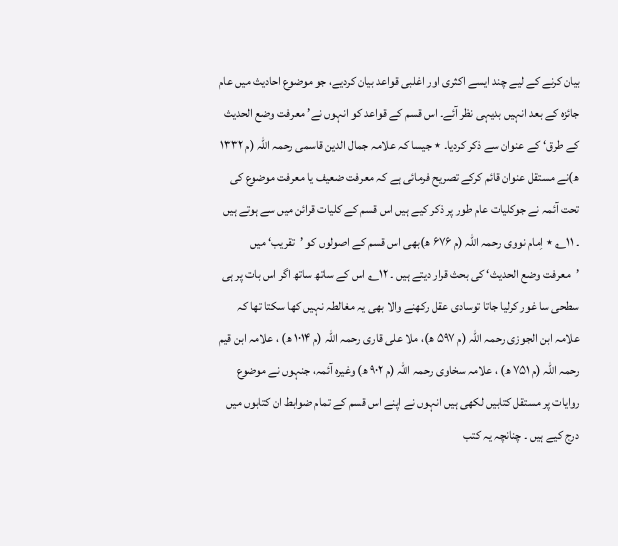بیان کرنے کے لیے چند ایسے اکثری اور اغلبی قواعد بیان کردیے، جو موضوع احادیث میں عام جائزہ کے بعد انہیں بدیہی نظر آئے۔ اس قسم کے قواعد کو انہوں نے’ معرفت وضع الحدیث کے طرق‘ کے عنوان سے ذکر کردیا۔ ٭ جیسا کہ علامہ جمال الدین قاسمی رحمہ اللہ (م ۱۳۳۲ ھ)نے مستقل عنوان قائم کرکے تصریح فرمائی ہے کہ معرفت ضعیف یا معرفت موضوع کی تحت آئمہ نے جوکلیات عام طور پر ذکر کیے ہیں اس قسم کے کلیات قرائن میں سے ہوتے ہیں ۔ ۱۱؎ ٭ اِمام نووی رحمہ اللہ (م ۶۷۶ ھ)بھی اس قسم کے اصولوں کو ’تقریب‘ میں ’معرفت وضع الحدیث‘ کی بحث قرار دیتے ہیں ۔ ۱۲؎ اس کے ساتھ ساتھ اگر اس بات پر ہی سطحی سا غور کرلیا جاتا توسادی عقل رکھنے والا بھی یہ مغالطہ نہیں کھا سکتا تھا کہ علامہ ابن الجوزی رحمہ اللہ (م ۵۹۷ ھ)، ملا علی قاری رحمہ اللہ (م ۱۰۱۴ ھ) ، علامہ ابن قیم رحمہ اللہ (م ۷۵۱ ھ) ، علامہ سخاوی رحمہ اللہ (م ۹۰۲ ھ) وغیرہ آئمہ، جنہوں نے موضوع روایات پر مستقل کتابیں لکھی ہیں انہوں نے اپنے اس قسم کے تمام ضوابط ان کتابوں میں درج کیے ہیں ۔ چنانچہ یہ کتب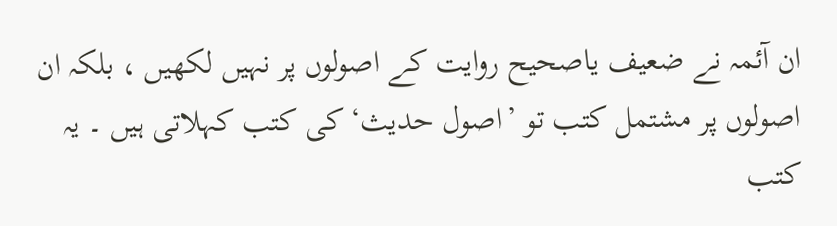ان آئمہ نے ضعیف یاصحیح روایت کے اصولوں پر نہیں لکھیں ، بلکہ ان اصولوں پر مشتمل کتب تو ’اصول حدیث‘ کی کتب کہلاتی ہیں ۔ یہ کتب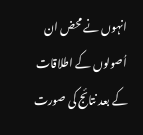انہوں نے محض ان اُصولوں کے اطلاقات کے بعد نتائج کی صورت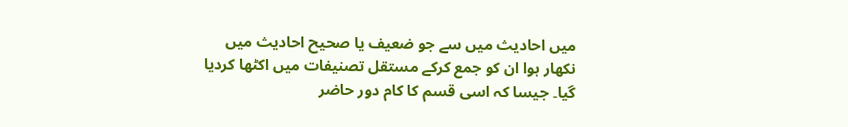میں احادیث میں سے جو ضعیف یا صحیح احادیث میں نکھار ہوا ان کو جمع کرکے مستقل تصنیفات میں اکٹھا کردیا گیا۔ جیسا کہ اسی قسم کا کام دور حاضر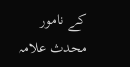کے نامور محدث علامہ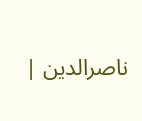ناصرالدین |